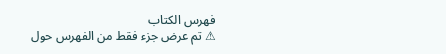فهرس الكتاب
⚠ تم عرض جزء فقط من الفهرس حول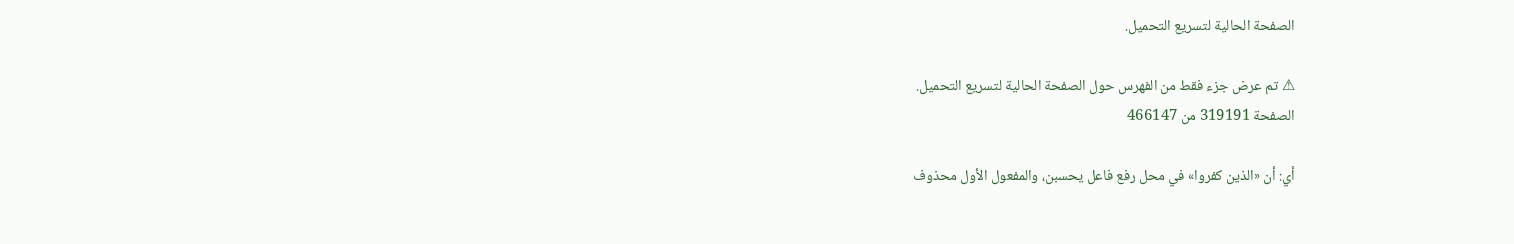الصفحة الحالية لتسريع التحميل.

⚠ تم عرض جزء فقط من الفهرس حول الصفحة الحالية لتسريع التحميل.
الصفحة 319191 من 466147

أي: أن «الذين كفروا» في محل رفع فاعل يحسبن، والمفعول الأول محذوف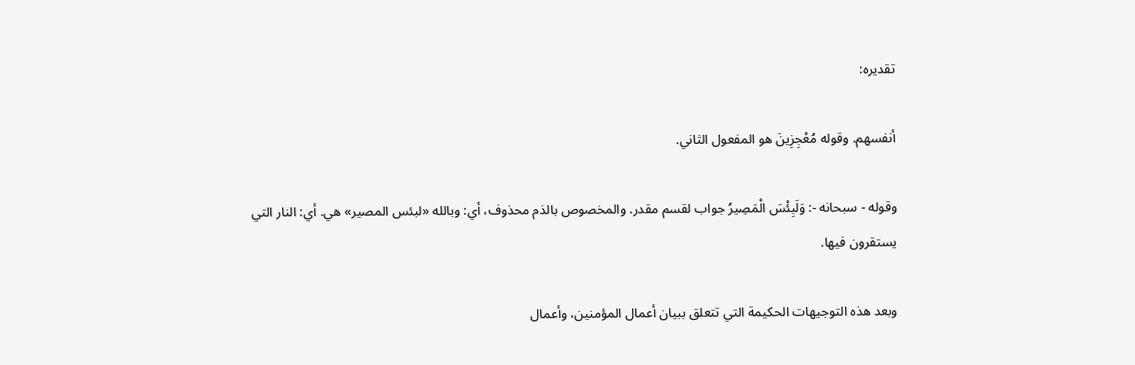تقديره:

أنفسهم. وقوله مُعْجِزِينَ هو المفعول الثاني.

وقوله - سبحانه -: وَلَبِئْسَ الْمَصِيرُ جواب لقسم مقدر. والمخصوص بالذم محذوف، أي: وبالله «لبئس المصير» هي. أي: النار التي يستقرون فيها.

وبعد هذه التوجيهات الحكيمة التي تتعلق ببيان أعمال المؤمنين، وأعمال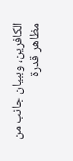الكافرين، وببيان جانب من مظاهر قدرة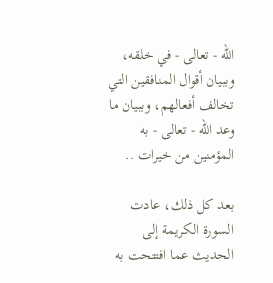الله - تعالى - في خلقه، وببيان أقوال المنافقين التي تخالف أفعالهم، وببيان ما وعد الله - تعالى - به المؤمنين من خيرات ..

بعد كل ذلك، عادت السورة الكريمة إلى الحديث عما افتتحت به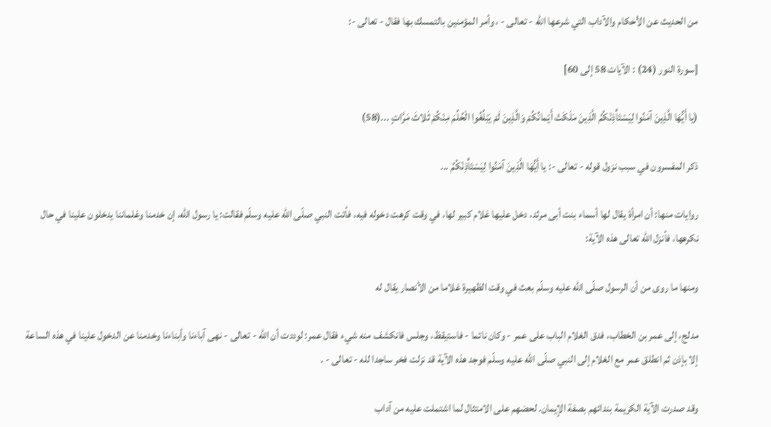من الحديث عن الأحكام والآداب التي شرعها الله - تعالى - ، وأمر المؤمنين بالتمسك بها فقال - تعالى -:

[سورة النور (24) : الآيات 58 إلى 60]

(يا أَيُّهَا الَّذِينَ آمَنُوا لِيَسْتَأْذِنْكُمُ الَّذِينَ مَلَكَتْ أَيْمانُكُمْ وَالَّذِينَ لَمْ يَبْلُغُوا الْحُلُمَ مِنْكُمْ ثَلاثَ مَرَّاتٍ ...(58)

ذكر المفسرون في سبب نزول قوله - تعالى -: يا أَيُّهَا الَّذِينَ آمَنُوا لِيَسْتَأْذِنْكُمُ ...

روايات منها: أن امرأة يقال لها أسماء بنت أبى مرثد، دخل عليها غلام كبير لها، في وقت كرهت دخوله فيه، فأتت النبي صلّى الله عليه وسلّم فقالت: يا رسول الله، إن خدمنا وغلماننا يدخلون علينا في حال نكرهها، فأنزل الله تعالى هذه الآية:

ومنها ما روى من أن الرسول صلّى الله عليه وسلّم بعث في وقت الظهيرة غلاما من الأنصار يقال له

مدلج، إلى عمر بن الخطاب، فدق الغلام الباب على عمر - وكان نائما - فاستيقظ، وجلس فانكشف منه شيء فقال عمر: لوددت أن الله - تعالى - نهى آباءنا وأبناءنا وخدمنا عن الدخول علينا في هذه الساعة إلا بإذن ثم انطلق عمر مع الغلام إلى النبي صلّى الله عليه وسلّم فوجد هذه الآية قد نزلت فخر ساجدا لله - تعالى - .

وقد صدرت الآية الكريمة بندائهم بصفة الإيمان. لحضهم على الامتثال لما اشتملت عليه من آداب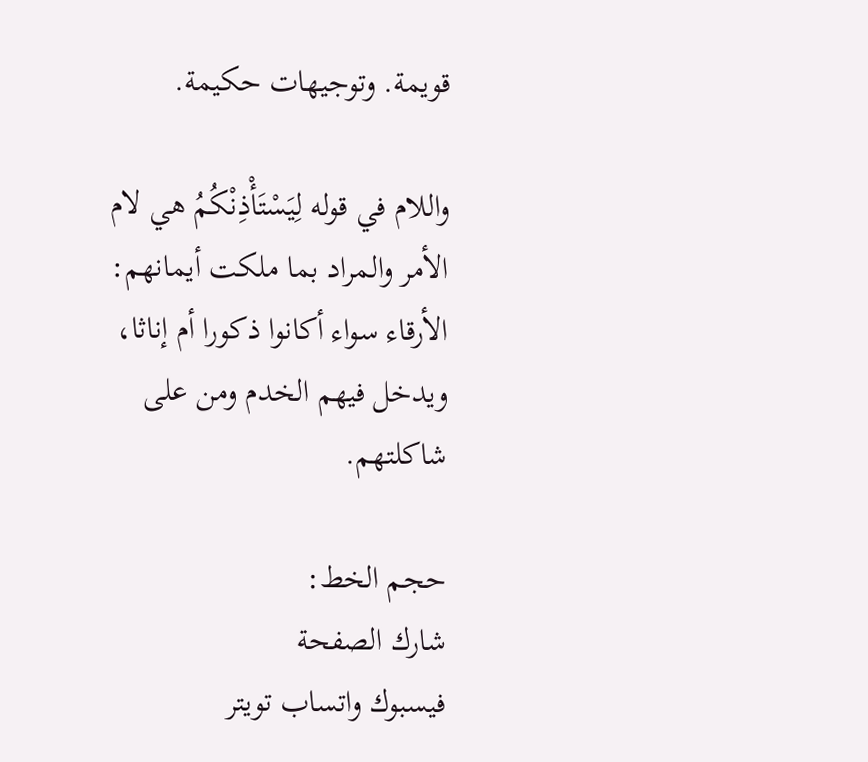قويمة. وتوجيهات حكيمة.

واللام في قوله لِيَسْتَأْذِنْكُمُ هي لام الأمر والمراد بما ملكت أيمانهم: الأرقاء سواء أكانوا ذكورا أم إناثا، ويدخل فيهم الخدم ومن على شاكلتهم.

حجم الخط:
شارك الصفحة
فيسبوك واتساب تويتر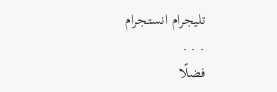تليجرام انستجرام
. . .
فضلًا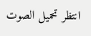انتظر تحميل الصوت